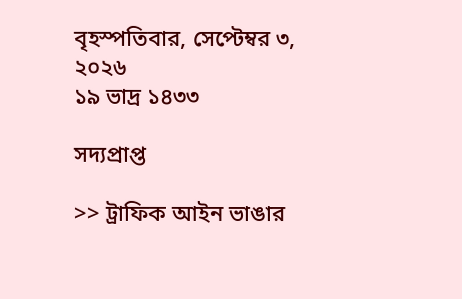বৃহস্পতিবার, সেপ্টেম্বর ৩, ২০২৬
১৯ ভাদ্র ১৪৩৩

সদ্যপ্রাপ্ত

>> ট্রাফিক আইন ভাঙার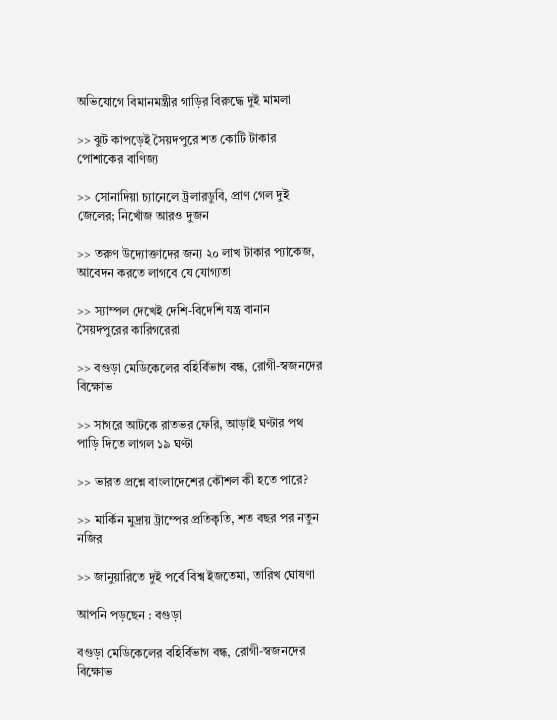অভিযোগে বিমানমন্ত্রীর গাড়ির বিরুদ্ধে দুই মামলা

>> ঝুট কাপড়েই সৈয়দপুরে শত কোটি টাকার পোশাকের বাণিজ্য

>> সোনাদিয়া চ্যানেলে ট্রলারডুবি, প্রাণ গেল দুই জেলের; নিখোঁজ আরও দুজন

>> তরুণ উদ্যোক্তাদের জন্য ২০ লাখ টাকার প্যাকেজ, আবেদন করতে লাগবে যে যোগ্যতা

>> স্যাম্পল দেখেই দেশি-বিদেশি যন্ত্র বানান সৈয়দপুরের কারিগরেরা

>> বগুড়া মেডিকেলের বহির্বিভাগ বন্ধ, রোগী-স্বজনদের বিক্ষোভ

>> সাগরে আটকে রাতভর ফেরি, আড়াই ঘণ্টার পথ পাড়ি দিতে লাগল ১৯ ঘণ্টা

>> ভারত প্রশ্নে বাংলাদেশের কৌশল কী হতে পারে?

>> মার্কিন মুদ্রায় ট্রাম্পের প্রতিকৃতি, শত বছর পর নতুন নজির

>> জানুয়ারিতে দুই পর্বে বিশ্ব ইজতেমা, তারিখ ঘোষণা

আপনি পড়ছেন : বগুড়া

বগুড়া মেডিকেলের বহির্বিভাগ বন্ধ, রোগী-স্বজনদের বিক্ষোভ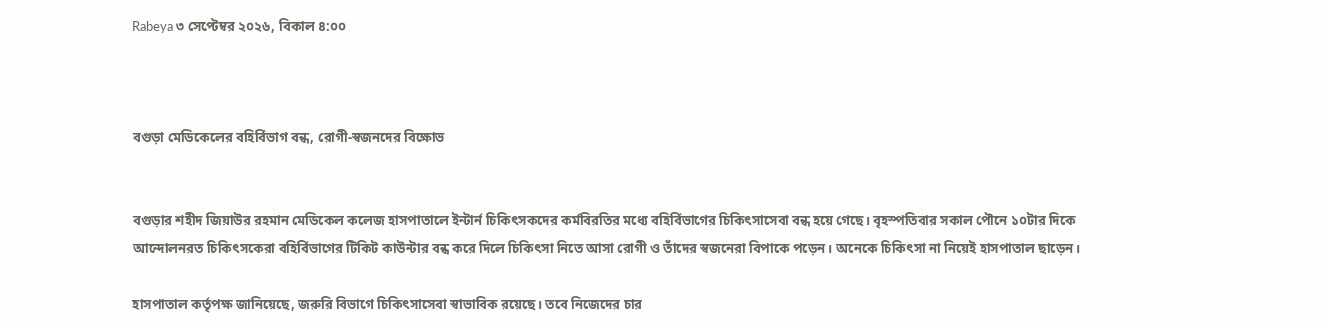Rabeya ৩ সেপ্টেম্বর ২০২৬, বিকাল ৪:০০



বগুড়া মেডিকেলের বহির্বিভাগ বন্ধ, রোগী-স্বজনদের বিক্ষোভ


বগুড়ার শহীদ জিয়াউর রহমান মেডিকেল কলেজ হাসপাতালে ইন্টার্ন চিকিৎসকদের কর্মবিরতির মধ্যে বহির্বিভাগের চিকিৎসাসেবা বন্ধ হয়ে গেছে। বৃহস্পতিবার সকাল পৌনে ১০টার দিকে আন্দোলনরত চিকিৎসকেরা বহির্বিভাগের টিকিট কাউন্টার বন্ধ করে দিলে চিকিৎসা নিতে আসা রোগী ও তাঁদের স্বজনেরা বিপাকে পড়েন। অনেকে চিকিৎসা না নিয়েই হাসপাতাল ছাড়েন।

হাসপাতাল কর্তৃপক্ষ জানিয়েছে, জরুরি বিভাগে চিকিৎসাসেবা স্বাভাবিক রয়েছে। তবে নিজেদের চার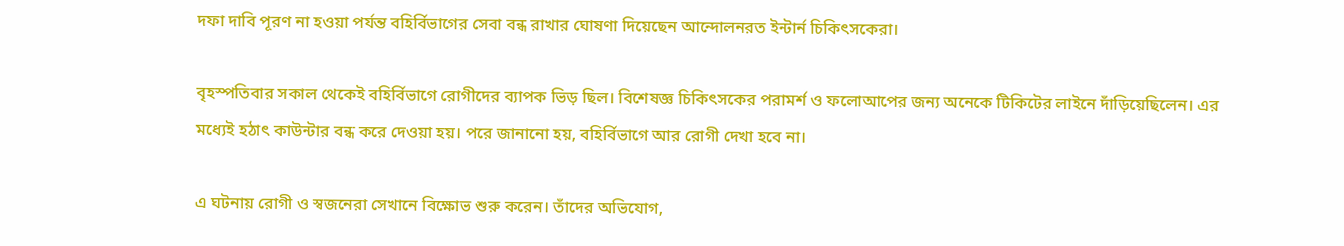দফা দাবি পূরণ না হওয়া পর্যন্ত বহির্বিভাগের সেবা বন্ধ রাখার ঘোষণা দিয়েছেন আন্দোলনরত ইন্টার্ন চিকিৎসকেরা।

বৃহস্পতিবার সকাল থেকেই বহির্বিভাগে রোগীদের ব্যাপক ভিড় ছিল। বিশেষজ্ঞ চিকিৎসকের পরামর্শ ও ফলোআপের জন্য অনেকে টিকিটের লাইনে দাঁড়িয়েছিলেন। এর মধ্যেই হঠাৎ কাউন্টার বন্ধ করে দেওয়া হয়। পরে জানানো হয়, বহির্বিভাগে আর রোগী দেখা হবে না।

এ ঘটনায় রোগী ও স্বজনেরা সেখানে বিক্ষোভ শুরু করেন। তাঁদের অভিযোগ,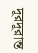দূরদূরান্ত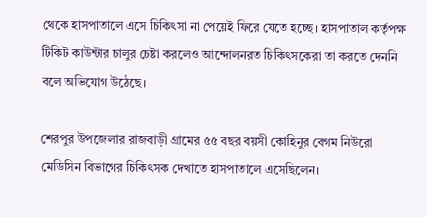থেকে হাসপাতালে এসে চিকিৎসা না পেয়েই ফিরে যেতে হচ্ছে। হাসপাতাল কর্তৃপক্ষ টিকিট কাউন্টার চালুর চেষ্টা করলেও আন্দোলনরত চিকিৎসকেরা তা করতে দেননি বলে অভিযোগ উঠেছে।

শেরপুর উপজেলার রাজবাড়ী গ্রামের ৫৫ বছর বয়সী কোহিনুর বেগম নিউরো মেডিসিন বিভাগের চিকিৎসক দেখাতে হাসপাতালে এসেছিলেন।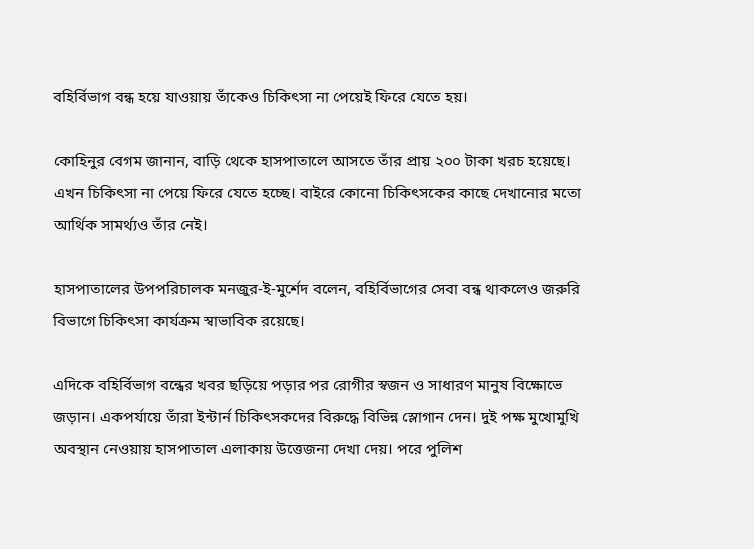বহির্বিভাগ বন্ধ হয়ে যাওয়ায় তাঁকেও চিকিৎসা না পেয়েই ফিরে যেতে হয়।

কোহিনুর বেগম জানান, বাড়ি থেকে হাসপাতালে আসতে তাঁর প্রায় ২০০ টাকা খরচ হয়েছে। এখন চিকিৎসা না পেয়ে ফিরে যেতে হচ্ছে। বাইরে কোনো চিকিৎসকের কাছে দেখানোর মতো আর্থিক সামর্থ্যও তাঁর নেই।

হাসপাতালের উপপরিচালক মনজুর-ই-মুর্শেদ বলেন, বহির্বিভাগের সেবা বন্ধ থাকলেও জরুরি বিভাগে চিকিৎসা কার্যক্রম স্বাভাবিক রয়েছে।

এদিকে বহির্বিভাগ বন্ধের খবর ছড়িয়ে পড়ার পর রোগীর স্বজন ও সাধারণ মানুষ বিক্ষোভে জড়ান। একপর্যায়ে তাঁরা ইন্টার্ন চিকিৎসকদের বিরুদ্ধে বিভিন্ন স্লোগান দেন। দুই পক্ষ মুখোমুখি অবস্থান নেওয়ায় হাসপাতাল এলাকায় উত্তেজনা দেখা দেয়। পরে পুলিশ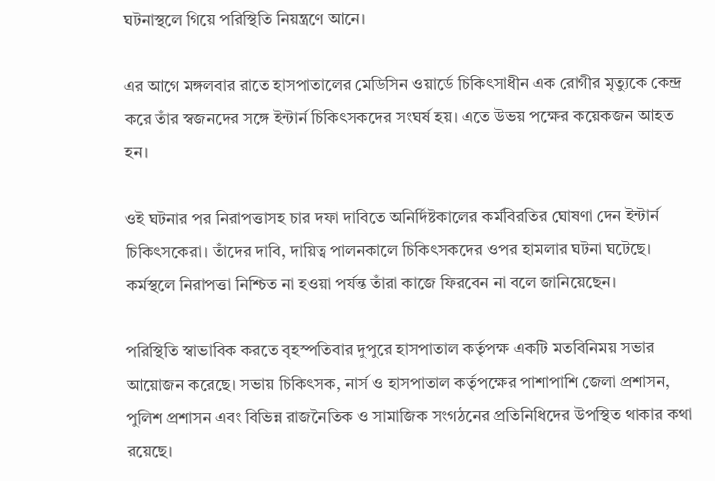ঘটনাস্থলে গিয়ে পরিস্থিতি নিয়ন্ত্রণে আনে।

এর আগে মঙ্গলবার রাতে হাসপাতালের মেডিসিন ওয়ার্ডে চিকিৎসাধীন এক রোগীর মৃত্যুকে কেন্দ্র করে তাঁর স্বজনদের সঙ্গে ইন্টার্ন চিকিৎসকদের সংঘর্ষ হয়। এতে উভয় পক্ষের কয়েকজন আহত হন।

ওই ঘটনার পর নিরাপত্তাসহ চার দফা দাবিতে অনির্দিষ্টকালের কর্মবিরতির ঘোষণা দেন ইন্টার্ন চিকিৎসকেরা। তাঁদের দাবি, দায়িত্ব পালনকালে চিকিৎসকদের ওপর হামলার ঘটনা ঘটেছে। কর্মস্থলে নিরাপত্তা নিশ্চিত না হওয়া পর্যন্ত তাঁরা কাজে ফিরবেন না বলে জানিয়েছেন।

পরিস্থিতি স্বাভাবিক করতে বৃহস্পতিবার দুপুরে হাসপাতাল কর্তৃপক্ষ একটি মতবিনিময় সভার আয়োজন করেছে। সভায় চিকিৎসক, নার্স ও হাসপাতাল কর্তৃপক্ষের পাশাপাশি জেলা প্রশাসন, পুলিশ প্রশাসন এবং বিভিন্ন রাজনৈতিক ও সামাজিক সংগঠনের প্রতিনিধিদের উপস্থিত থাকার কথা রয়েছে।